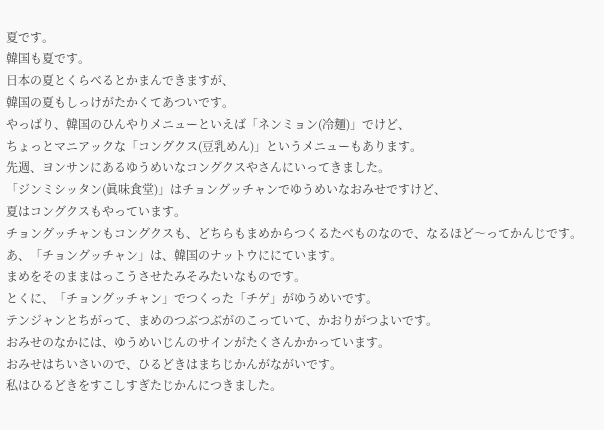夏です。
韓国も夏です。
日本の夏とくらべるとかまんできますが、
韓国の夏もしっけがたかくてあついです。
やっばり、韓国のひんやりメニューといえば「ネンミョン(冷麺)」でけど、
ちょっとマニアックな「コングクス(豆乳めん)」というメニューもあります。
先週、ヨンサンにあるゆうめいなコングクスやさんにいってきました。
「ジンミシッタン(眞味食堂)」はチョングッチャンでゆうめいなおみせですけど、
夏はコングクスもやっています。
チョングッチャンもコングクスも、どちらもまめからつくるたべものなので、なるほど〜ってかんじです。
あ、「チョングッチャン」は、韓国のナットウににています。
まめをそのままはっこうさせたみそみたいなものです。
とくに、「チョングッチャン」でつくった「チゲ」がゆうめいです。
テンジャンとちがって、まめのつぶつぶがのこっていて、かおりがつよいです。
おみせのなかには、ゆうめいじんのサインがたくさんかかっています。
おみせはちいさいので、ひるどきはまちじかんがながいです。
私はひるどきをすこしすぎたじかんにつきました。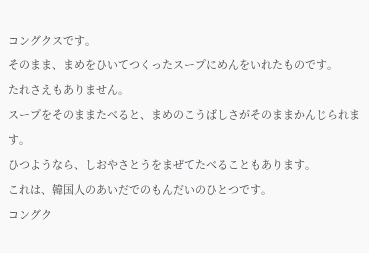コングクスです。
そのまま、まめをひいてつくったスープにめんをいれたものです。
たれさえもありません。
スープをそのままたべると、まめのこうばしさがそのままかんじられます。
ひつようなら、しおやさとうをまぜてたべることもあります。
これは、韓国人のあいだでのもんだいのひとつです。
コングク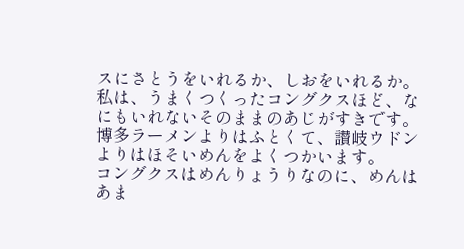スにさとうをいれるか、しおをいれるか。
私は、うまくつくったコングクスほど、なにもいれないそのままのあじがすきです。
博多ラーメンよりはふとくて、讃岐ウドンよりはほそいめんをよくつかいます。
コングクスはめんりょうりなのに、めんはあま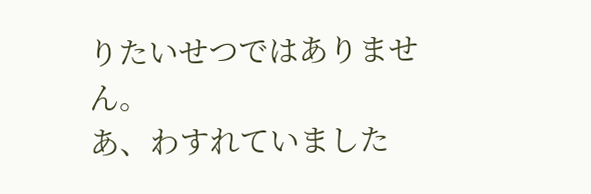りたいせつではありません。
あ、わすれていました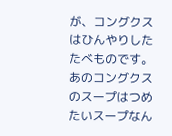が、コングクスはひんやりしたたべものです。
あのコングクスのスープはつめたいスープなん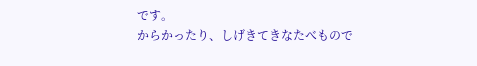です。
からかったり、しげきてきなたべもので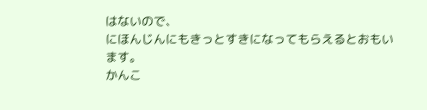はないので、
にほんじんにもきっとすきになってもらえるとおもいます。
かんこ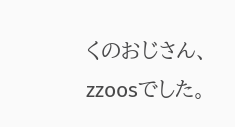くのおじさん、zzoosでした。